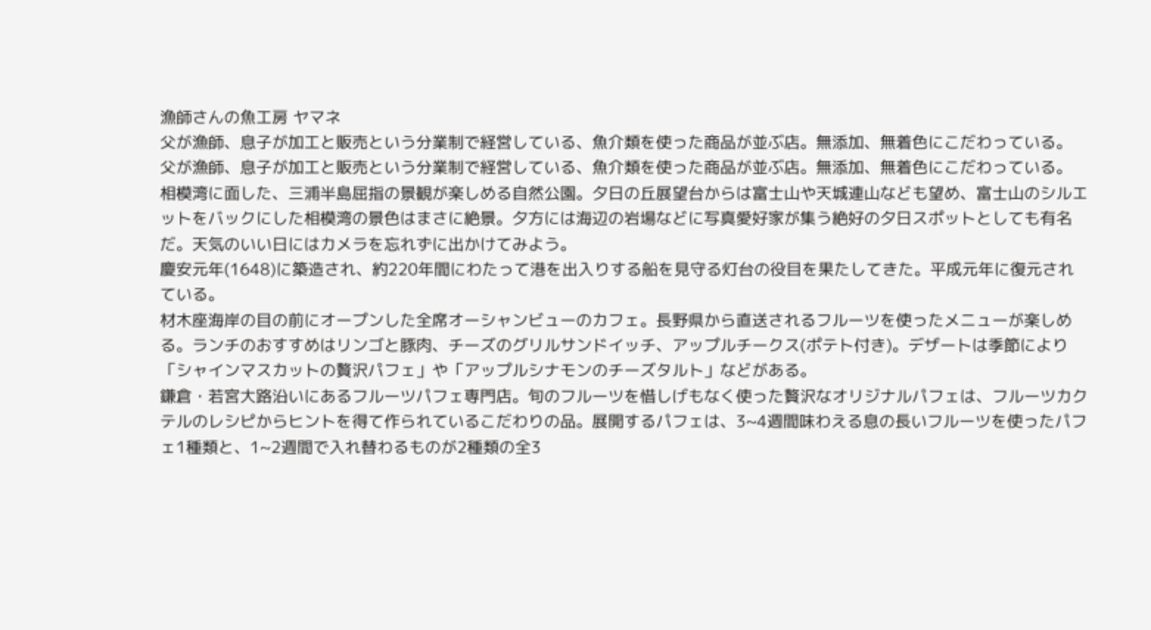漁師さんの魚工房 ヤマネ
父が漁師、息子が加工と販売という分業制で経営している、魚介類を使った商品が並ぶ店。無添加、無着色にこだわっている。
父が漁師、息子が加工と販売という分業制で経営している、魚介類を使った商品が並ぶ店。無添加、無着色にこだわっている。
相模湾に面した、三浦半島屈指の景観が楽しめる自然公園。夕日の丘展望台からは富士山や天城連山なども望め、富士山のシルエットをバックにした相模湾の景色はまさに絶景。夕方には海辺の岩場などに写真愛好家が集う絶好の夕日スポットとしても有名だ。天気のいい日にはカメラを忘れずに出かけてみよう。
慶安元年(1648)に築造され、約220年間にわたって港を出入りする船を見守る灯台の役目を果たしてきた。平成元年に復元されている。
材木座海岸の目の前にオープンした全席オーシャンビューのカフェ。長野県から直送されるフルーツを使ったメニューが楽しめる。ランチのおすすめはリンゴと豚肉、チーズのグリルサンドイッチ、アップルチークス(ポテト付き)。デザートは季節により「シャインマスカットの贅沢パフェ」や「アップルシナモンのチーズタルト」などがある。
鎌倉・若宮大路沿いにあるフルーツパフェ専門店。旬のフルーツを惜しげもなく使った贅沢なオリジナルパフェは、フルーツカクテルのレシピからヒントを得て作られているこだわりの品。展開するパフェは、3~4週間味わえる息の長いフルーツを使ったパフェ1種類と、1~2週間で入れ替わるものが2種類の全3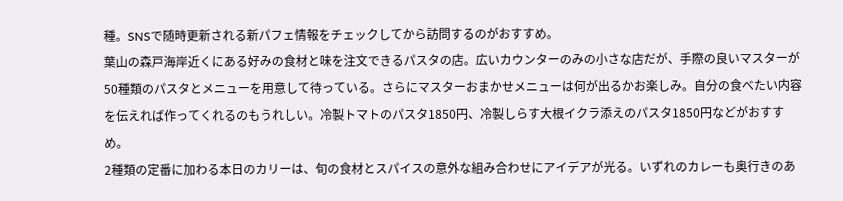種。SNSで随時更新される新パフェ情報をチェックしてから訪問するのがおすすめ。
葉山の森戸海岸近くにある好みの食材と味を注文できるパスタの店。広いカウンターのみの小さな店だが、手際の良いマスターが50種類のパスタとメニューを用意して待っている。さらにマスターおまかせメニューは何が出るかお楽しみ。自分の食べたい内容を伝えれば作ってくれるのもうれしい。冷製トマトのパスタ1850円、冷製しらす大根イクラ添えのパスタ1850円などがおすすめ。
2種類の定番に加わる本日のカリーは、旬の食材とスパイスの意外な組み合わせにアイデアが光る。いずれのカレーも奥行きのあ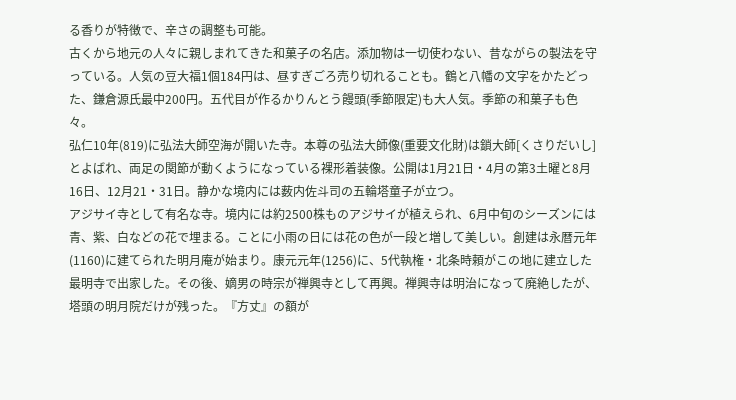る香りが特徴で、辛さの調整も可能。
古くから地元の人々に親しまれてきた和菓子の名店。添加物は一切使わない、昔ながらの製法を守っている。人気の豆大福1個184円は、昼すぎごろ売り切れることも。鶴と八幡の文字をかたどった、鎌倉源氏最中200円。五代目が作るかりんとう饅頭(季節限定)も大人気。季節の和菓子も色々。
弘仁10年(819)に弘法大師空海が開いた寺。本尊の弘法大師像(重要文化財)は鎖大師[くさりだいし]とよばれ、両足の関節が動くようになっている裸形着装像。公開は1月21日・4月の第3土曜と8月16日、12月21・31日。静かな境内には薮内佐斗司の五輪塔童子が立つ。
アジサイ寺として有名な寺。境内には約2500株ものアジサイが植えられ、6月中旬のシーズンには青、紫、白などの花で埋まる。ことに小雨の日には花の色が一段と増して美しい。創建は永暦元年(1160)に建てられた明月庵が始まり。康元元年(1256)に、5代執権・北条時頼がこの地に建立した最明寺で出家した。その後、嫡男の時宗が禅興寺として再興。禅興寺は明治になって廃絶したが、塔頭の明月院だけが残った。『方丈』の額が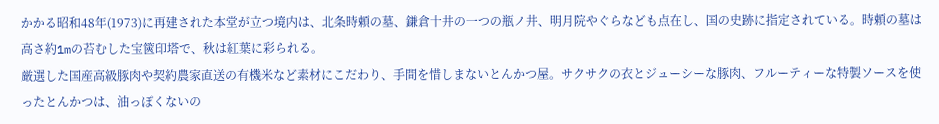かかる昭和48年(1973)に再建された本堂が立つ境内は、北条時頼の墓、鎌倉十井の一つの瓶ノ井、明月院やぐらなども点在し、国の史跡に指定されている。時頼の墓は高さ約1mの苔むした宝篋印塔で、秋は紅葉に彩られる。
厳選した国産高級豚肉や契約農家直送の有機米など素材にこだわり、手間を惜しまないとんかつ屋。サクサクの衣とジューシーな豚肉、フルーティーな特製ソースを使ったとんかつは、油っぽくないの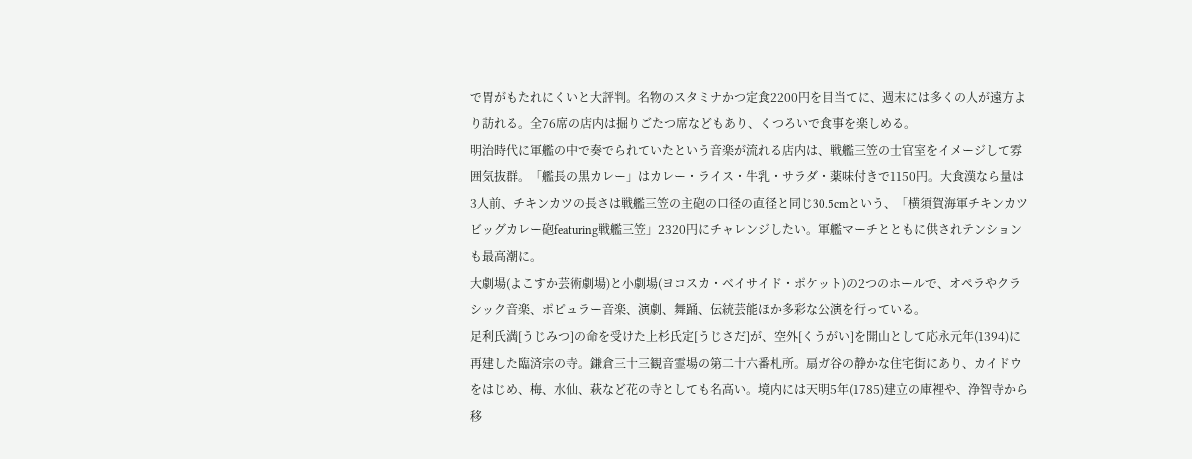で胃がもたれにくいと大評判。名物のスタミナかつ定食2200円を目当てに、週末には多くの人が遠方より訪れる。全76席の店内は掘りごたつ席などもあり、くつろいで食事を楽しめる。
明治時代に軍艦の中で奏でられていたという音楽が流れる店内は、戦艦三笠の士官室をイメージして雰囲気抜群。「艦長の黒カレー」はカレー・ライス・牛乳・サラダ・薬味付きで1150円。大食漢なら量は3人前、チキンカツの長さは戦艦三笠の主砲の口径の直径と同じ30.5cmという、「横須賀海軍チキンカツビッグカレー砲featuring戦艦三笠」2320円にチャレンジしたい。軍艦マーチとともに供されテンションも最高潮に。
大劇場(よこすか芸術劇場)と小劇場(ヨコスカ・ベイサイド・ポケット)の2つのホールで、オペラやクラシック音楽、ポピュラー音楽、演劇、舞踊、伝統芸能ほか多彩な公演を行っている。
足利氏満[うじみつ]の命を受けた上杉氏定[うじさだ]が、空外[くうがい]を開山として応永元年(1394)に再建した臨済宗の寺。鎌倉三十三観音霊場の第二十六番札所。扇ガ谷の静かな住宅街にあり、カイドウをはじめ、梅、水仙、萩など花の寺としても名高い。境内には天明5年(1785)建立の庫裡や、浄智寺から移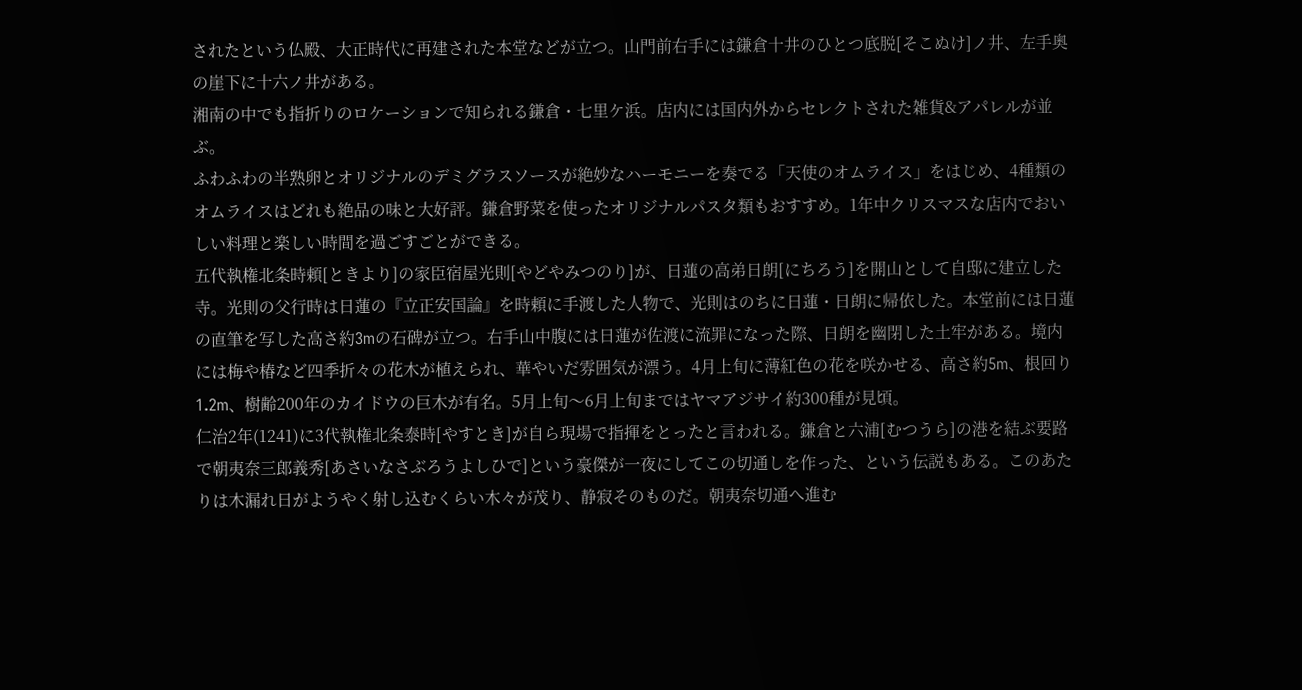されたという仏殿、大正時代に再建された本堂などが立つ。山門前右手には鎌倉十井のひとつ底脱[そこぬけ]ノ井、左手奥の崖下に十六ノ井がある。
湘南の中でも指折りのロケーションで知られる鎌倉・七里ケ浜。店内には国内外からセレクトされた雑貨&アパレルが並ぶ。
ふわふわの半熟卵とオリジナルのデミグラスソースが絶妙なハーモニーを奏でる「天使のオムライス」をはじめ、4種類のオムライスはどれも絶品の味と大好評。鎌倉野菜を使ったオリジナルパスタ類もおすすめ。1年中クリスマスな店内でおいしい料理と楽しい時間を過ごすごとができる。
五代執権北条時頼[ときより]の家臣宿屋光則[やどやみつのり]が、日蓮の高弟日朗[にちろう]を開山として自邸に建立した寺。光則の父行時は日蓮の『立正安国論』を時頼に手渡した人物で、光則はのちに日蓮・日朗に帰依した。本堂前には日蓮の直筆を写した高さ約3mの石碑が立つ。右手山中腹には日蓮が佐渡に流罪になった際、日朗を幽閉した土牢がある。境内には梅や椿など四季折々の花木が植えられ、華やいだ雰囲気が漂う。4月上旬に薄紅色の花を咲かせる、高さ約5m、根回り1.2m、樹齢200年のカイドウの巨木が有名。5月上旬〜6月上旬まではヤマアジサイ約300種が見頃。
仁治2年(1241)に3代執権北条泰時[やすとき]が自ら現場で指揮をとったと言われる。鎌倉と六浦[むつうら]の港を結ぶ要路で朝夷奈三郎義秀[あさいなさぶろうよしひで]という豪傑が一夜にしてこの切通しを作った、という伝説もある。このあたりは木漏れ日がようやく射し込むくらい木々が茂り、静寂そのものだ。朝夷奈切通へ進む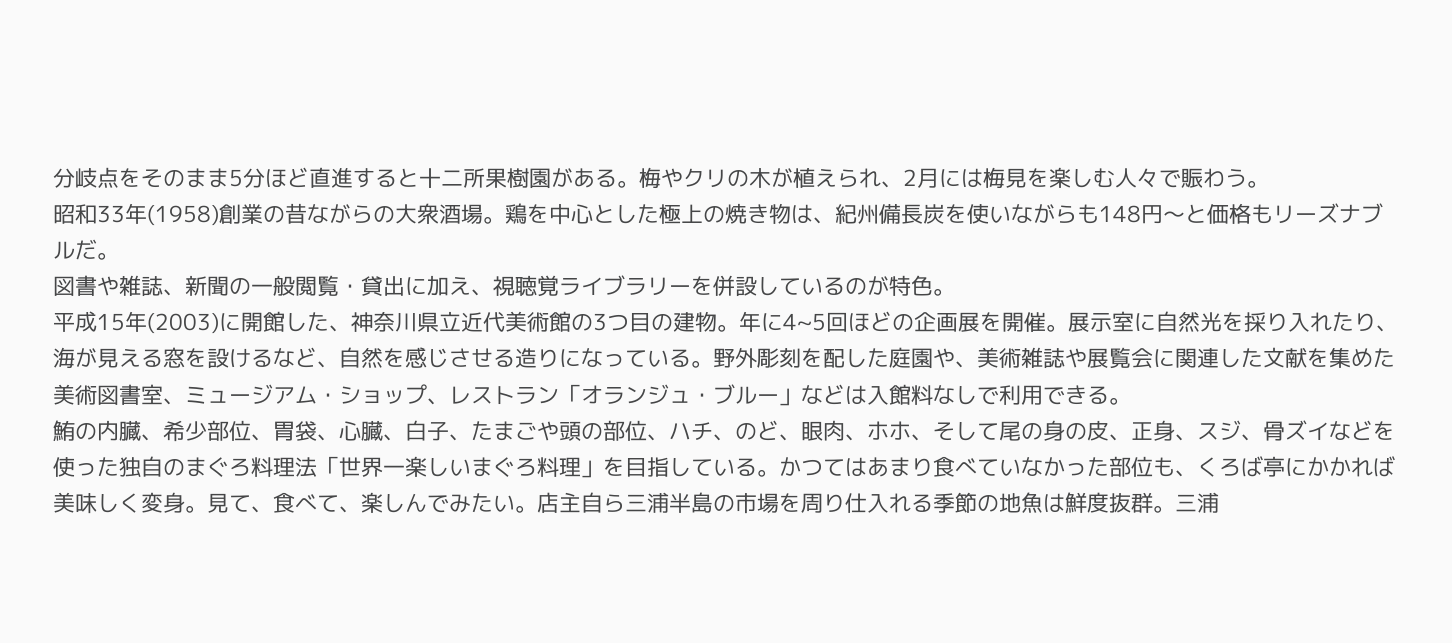分岐点をそのまま5分ほど直進すると十二所果樹園がある。梅やクリの木が植えられ、2月には梅見を楽しむ人々で賑わう。
昭和33年(1958)創業の昔ながらの大衆酒場。鶏を中心とした極上の焼き物は、紀州備長炭を使いながらも148円〜と価格もリーズナブルだ。
図書や雑誌、新聞の一般閲覧・貸出に加え、視聴覚ライブラリーを併設しているのが特色。
平成15年(2003)に開館した、神奈川県立近代美術館の3つ目の建物。年に4~5回ほどの企画展を開催。展示室に自然光を採り入れたり、海が見える窓を設けるなど、自然を感じさせる造りになっている。野外彫刻を配した庭園や、美術雑誌や展覧会に関連した文献を集めた美術図書室、ミュージアム・ショップ、レストラン「オランジュ・ブルー」などは入館料なしで利用できる。
鮪の内臓、希少部位、胃袋、心臓、白子、たまごや頭の部位、ハチ、のど、眼肉、ホホ、そして尾の身の皮、正身、スジ、骨ズイなどを使った独自のまぐろ料理法「世界一楽しいまぐろ料理」を目指している。かつてはあまり食べていなかった部位も、くろば亭にかかれば美味しく変身。見て、食べて、楽しんでみたい。店主自ら三浦半島の市場を周り仕入れる季節の地魚は鮮度抜群。三浦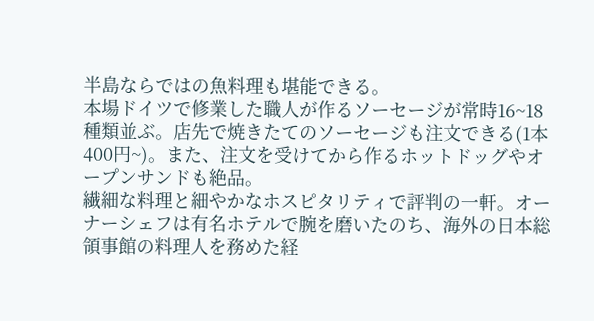半島ならではの魚料理も堪能できる。
本場ドイツで修業した職人が作るソーセージが常時16~18種類並ぶ。店先で焼きたてのソーセージも注文できる(1本400円~)。また、注文を受けてから作るホットドッグやオープンサンドも絶品。
繊細な料理と細やかなホスピタリティで評判の一軒。オーナーシェフは有名ホテルで腕を磨いたのち、海外の日本総領事館の料理人を務めた経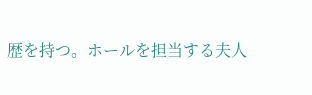歴を持つ。ホールを担当する夫人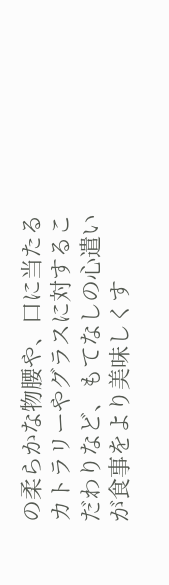の柔らかな物腰や、口に当たるカトラリーやグラスに対するこだわりなど、もてなしの心遣いが食事をより美味しくす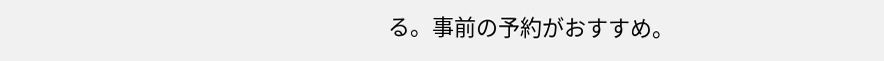る。事前の予約がおすすめ。